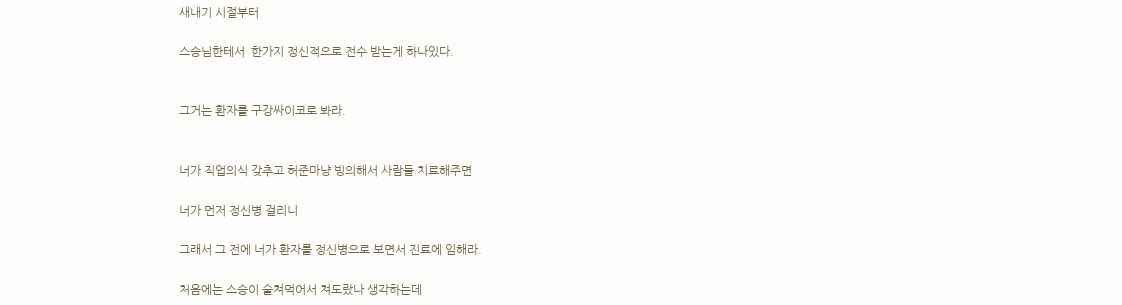새내기 시절부터

스승님한테서  한가지 정신적으로 전수 받는게 하나있다.


그거는 환자를 구강싸이코로 봐라.


너가 직업의식 갖추고 허준마냥 빙의해서 사람들 치료해주면

너가 먼저 정신병 걸리니

그래서 그 전에 너가 환자를 정신병으로 보면서 진료에 임해라.

처음에는 스승이 술쳐먹어서 쳐도랐나 생각하는데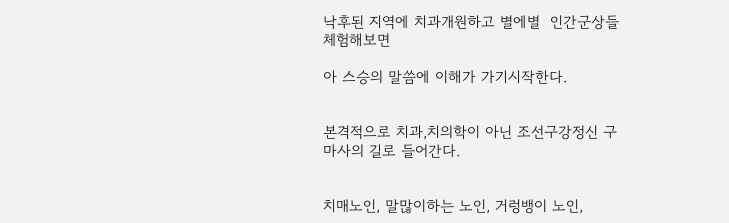낙후된 지역에 치과개원하고 별에별  인간군상들 체험해보면

아 스승의 말씀에 이해가 가기시작한다.


본격적으로 치과,치의학이 아닌 조선구강정신 구마사의 길로 들어간다.


치매노인, 말많이하는 노인, 거렁뱅이 노인,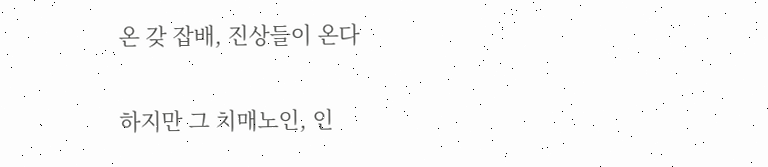온 갖 잡배, 진상들이 온다

하지만 그 치매노인, 인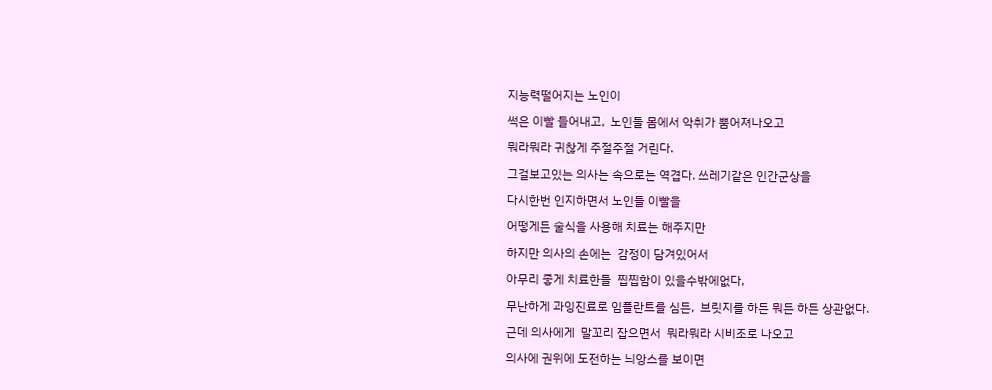지능력떨어지는 노인이

썩은 이빨 들어내고,  노인들 몸에서 악취가 뿜어져나오고

뭐라뭐라 귀찮게 주절주절 거린다.

그걸보고있는 의사는 속으로는 역겹다. 쓰레기같은 인간군상을

다시한번 인지하면서 노인들 이빨을

어떻게든 술식을 사용해 치료는 해주지만

하지만 의사의 손에는  감정이 담겨있어서

아무리 좋게 치료한들  찝찝함이 있을수밖에없다,

무난하게 과잉진료로 임플란트를 심든,  브릿지를 하든 뭐든 하든 상관없다.

근데 의사에게  말꼬리 잡으면서  뭐라뭐라 시비조로 나오고

의사에 권위에 도전하는 늬앙스를 보이면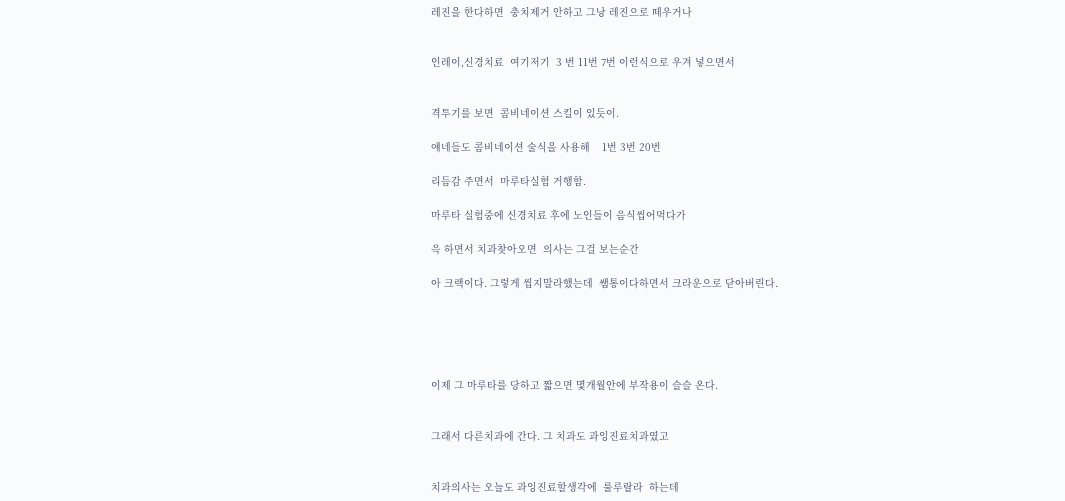레진을 한다하면  충치제거 안하고 그낭 레진으로 떼우거나


인레이,신경치료  여기저기  3 번 11번 7번 이런식으로 우겨 넣으면서


격투기를 보면  콤비네이션 스킬이 있듯이.

얘네들도 콤비네이션 술식을 사용해    1번 3번 20번

리듬감 주면서  마루타실험 거행함.

마루타 실험중에 신경치료 후에 노인들이 음식씹어먹다가

윽 하면서 치과찾아오면  의사는 그걸 보는순간

아 크랙이다. 그렇게 씹지말라했는데  쌤통이다하면서 크라운으로 닫아버린다.





이제 그 마루타를 당하고 짧으면 몇개월안에 부작용이 슬슬 온다.


그래서 다른치과에 간다. 그 치과도 과잉진료치과였고


치과의사는 오늘도 과잉진료할생각에  룰루랄라  하는데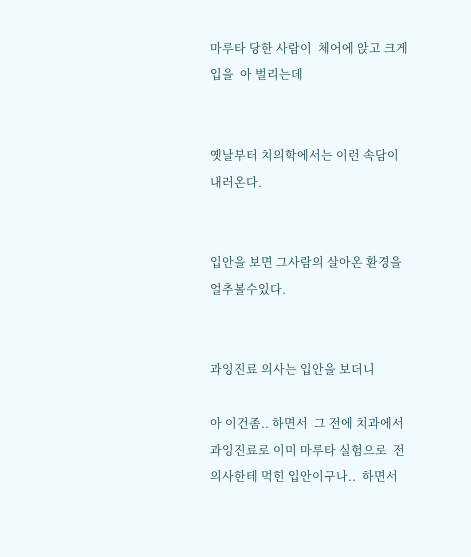마루타 당한 사람이  체어에 앉고 크게 입을  아 벌리는데


옛날부터 치의학에서는 이런 속담이 내러온다.


입안을 보면 그사람의 살아온 환경을 얼추볼수있다.


과잉진료 의사는 입안을 보더니

아 이건좀.. 하면서  그 전에 치과에서  과잉진료로 이미 마루타 실험으로  전 의사한테 먹힌 입안이구나..  하면서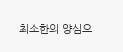최소한의 양심으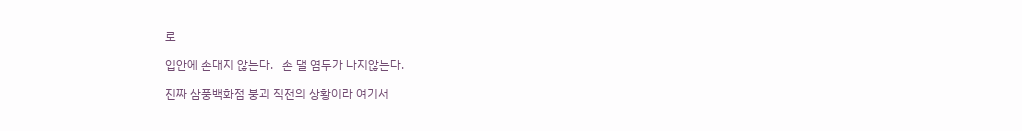로

입안에 손대지 않는다.   손 댈 염두가 나지않는다.

진짜 삼풍백화점 붕괴 직전의 상황이라 여기서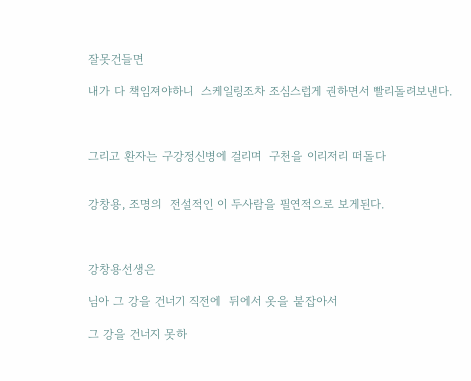잘못건들면

내가 다 책임져야하니  스케일링조차 조심스럽게 권하면서 빨리돌려보낸다.



그리고 환자는 구강정신병에 걸리며  구천을 이리저리 떠돌다


강창용, 조명의  전설적인 이 두사람을 필연적으로 보게된다.



강창용선생은

님아 그 강을 건너기 직전에  뒤에서 옷을 붙잡아서

그 강을 건너지 못하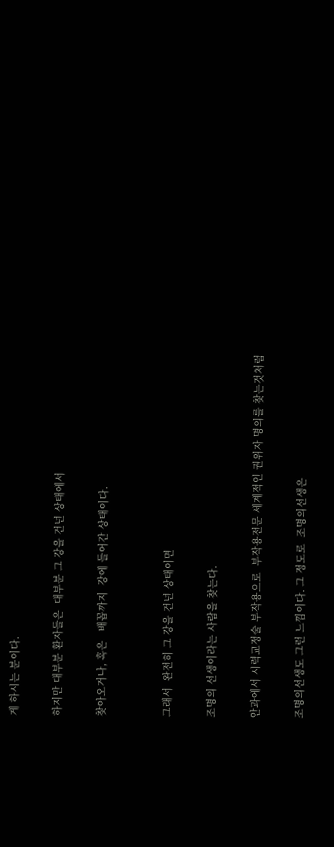게 하시는 분이다.

하지만 대부분 환자들은  대부분 그 강을 건넌 상태에서

찾아오거나, 혹은   배꼽까지  강에 들어간 상태이다.


그래서  완전히 그 강을 건넌 상태이면

조명의 선생이라는 사람을 찾는다.

안과에서 시력교정술 부작용으로  부작용전문 세계적인 권위자 명의를 찾는것처럼

조명의선생도 그런 느낌이다. 그 정도로  조명의선생은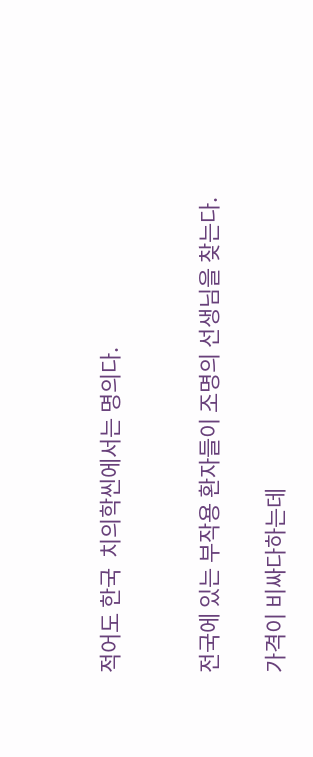적어도 한국  치의학씬에서는 명의다.


전국에 있는 부작용 환자들이 조명의 선생님을 찾는다.

가격이 비싸다하는데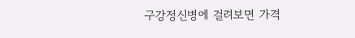구강정신병에 걸려보면 가격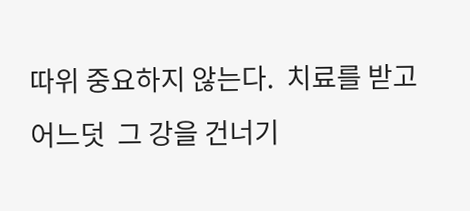따위 중요하지 않는다.  치료를 받고   어느덧  그 강을 건너기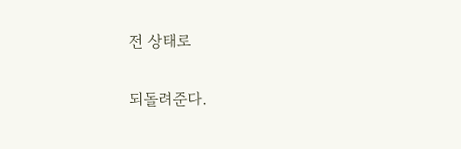전 상태로

되돌려준다.